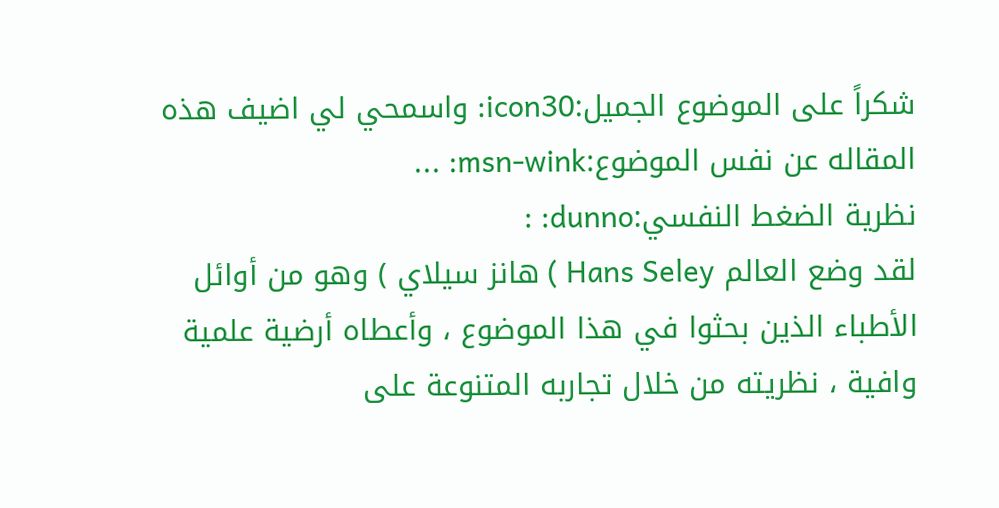شكراً على الموضوع الجميل:icon30: واسمحي لي اضيف هذه المقاله عن نفس الموضوع:msn-wink: ...
نظرية الضغط النفسي:dunno: :
لقد وضع العالم Hans Seley ) هانز سيلاي ) وهو من أوائل الأطباء الذين بحثوا في هذا الموضوع ، وأعطاه أرضية علمية وافية ، نظريته من خلال تجاربه المتنوعة على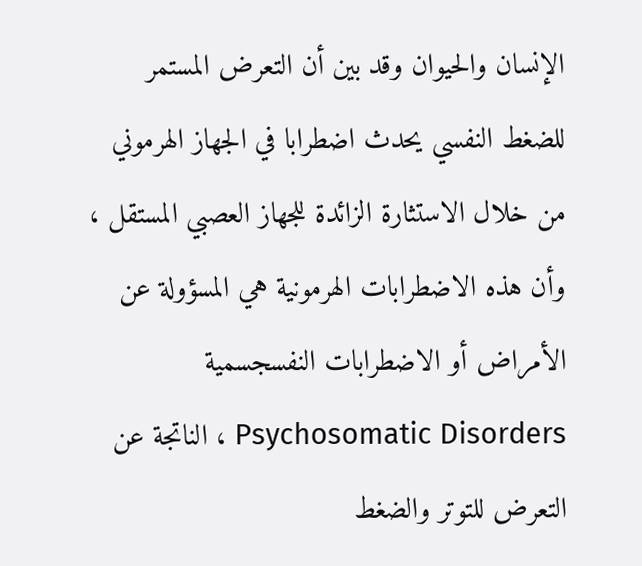الإنسان والحيوان وقد بين أن التعرض المستمر للضغط النفسي يحدث اضطرابا في الجهاز الهرموني من خلال الاستثارة الزائدة للجهاز العصبي المستقل ، وأن هذه الاضطرابات الهرمونية هي المسؤولة عن الأمراض أو الاضطرابات النفسجسمية Psychosomatic Disorders ، الناتجة عن التعرض للتوتر والضغط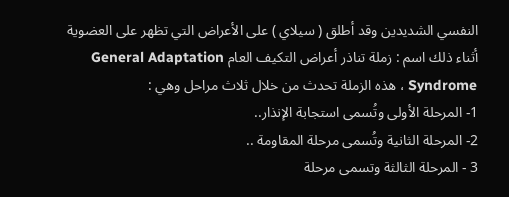النفسي الشديدين وقد أطلق ( سيلاي ) على الأعراض التي تظهر على العضوية أثناء ذلك اسم : زملة تناذر أعراض التكيف العام General Adaptation Syndrome ، هذه الزملة تحدث من خلال ثلاث مراحل وهي :
1- المرحلة الأولى وتُسمى استجابة الإنذار..
2- المرحلة الثانية وتُسمى مرحلة المقاومة ..
3 - المرحلة الثالثة وتسمى مرحلة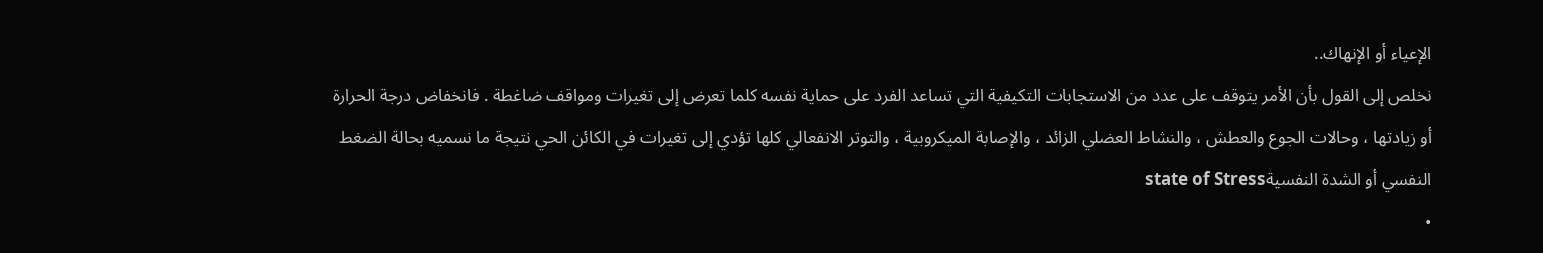الإعياء أو الإنهاك..
نخلص إلى القول بأن الأمر يتوقف على عدد من الاستجابات التكيفية التي تساعد الفرد على حماية نفسه كلما تعرض إلى تغيرات ومواقف ضاغطة . فانخفاض درجة الحرارة أو زيادتها ، وحالات الجوع والعطش ، والنشاط العضلي الزائد ، والإصابة الميكروبية ، والتوتر الانفعالي كلها تؤدي إلى تغيرات في الكائن الحي نتيجة ما نسميه بحالة الضغط النفسي أو الشدة النفسيةstate of Stress
•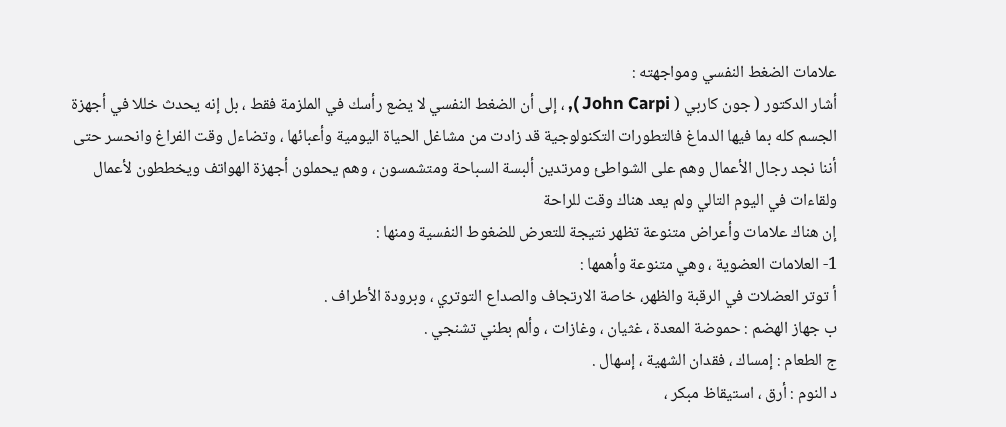علامات الضغط النفسي ومواجهته :
أشار الدكتور ( جون كاربي ( John Carpi ), ، إلى أن الضغط النفسي لا يضع رأسك في الملزمة فقط ، بل إنه يحدث خللا في أجهزة الجسم كله بما فيها الدماغ فالتطورات التكنولوجية قد زادت من مشاغل الحياة اليومية وأعبائها ، وتضاءل وقت الفراغ وانحسر حتى أننا نجد رجال الأعمال وهم على الشواطئ ومرتدين ألبسة السباحة ومتشمسون ، وهم يحملون أجهزة الهواتف ويخططون لأعمال ولقاءات في اليوم التالي ولم يعد هناك وقت للراحة
إن هناك علامات وأعراض متنوعة تظهر نتيجة للتعرض للضغوط النفسية ومنها :
1- العلامات العضوية ، وهي متنوعة وأهمها :
أ توتر العضلات في الرقبة والظهر، خاصة الارتجاف والصداع التوتري ، وبرودة الأطراف .
ب جهاز الهضم : حموضة المعدة ، غثيان ، وغازات ، وألم بطني تشنجي .
ج الطعام : إمساك ، فقدان الشهية ، إسهال .
د النوم : أرق ، استيقاظ مبكر ،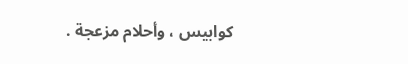كوابيس ، وأحلام مزعجة .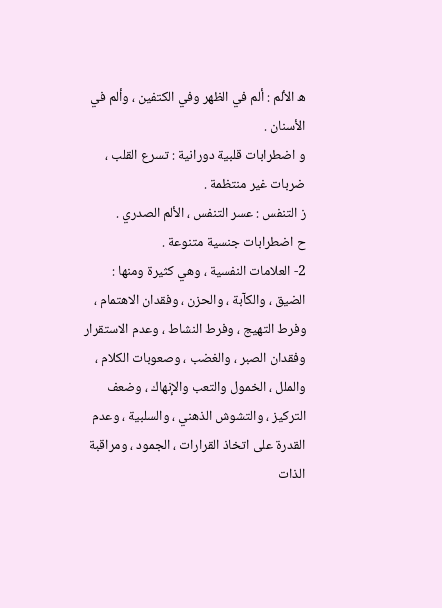ه الألم : ألم في الظهر وفي الكتفين ، وألم في الأسنان .
و اضطرابات قلبية دورانية : تسرع القلب ، ضربات غير منتظمة .
ز التنفس : عسر التنفس ، الألم الصدري .
ح اضطرابات جنسية متنوعة .
2- العلامات النفسية ، وهي كثيرة ومنها :
الضيق ، والكآبة ، والحزن ، وفقدان الاهتمام ، وفرط التهيج ، وفرط النشاط ، وعدم الاستقرار وفقدان الصبر ، والغضب ، وصعوبات الكلام ، والملل ، الخمول والتعب والإنهاك ، وضعف التركيز ، والتشوش الذهني ، والسلبية ، وعدم القدرة على اتخاذ القرارات ، الجمود ، ومراقبة الذات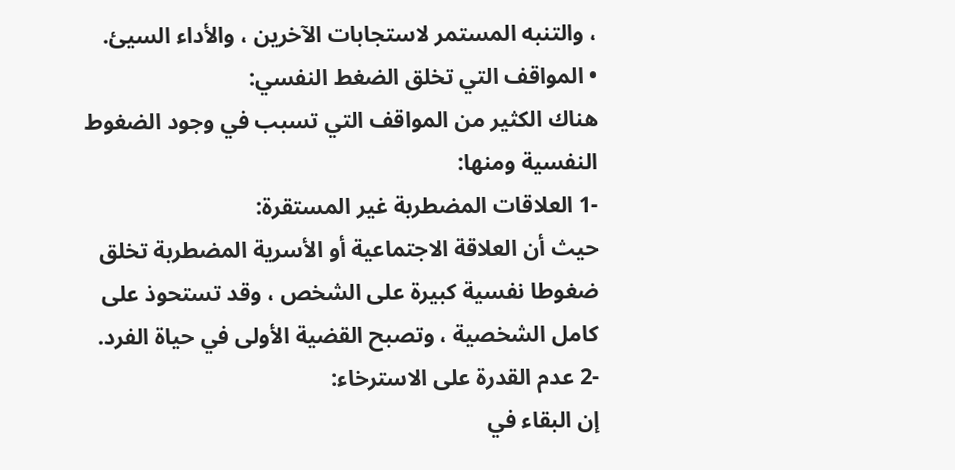، والتنبه المستمر لاستجابات الآخرين ، والأداء السيئ.
• المواقف التي تخلق الضغط النفسي:
هناك الكثير من المواقف التي تسبب في وجود الضغوط النفسية ومنها:
-1 العلاقات المضطربة غير المستقرة:
حيث أن العلاقة الاجتماعية أو الأسرية المضطربة تخلق ضغوطا نفسية كبيرة على الشخص ، وقد تستحوذ على كامل الشخصية ، وتصبح القضية الأولى في حياة الفرد.
-2 عدم القدرة على الاسترخاء:
إن البقاء في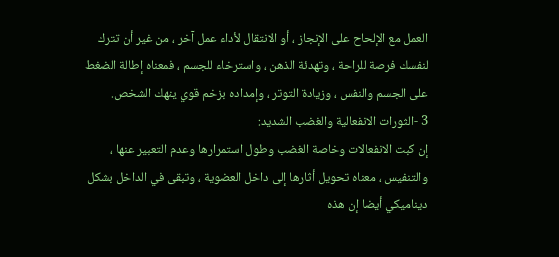العمل مع الإلحاح على الإنجاز ، أو الانتقال لأداء عمل آخر ، من غير أن تترك لنفسك فرصة للراحة ، وتهدئة الذهن ، واسترخاء للجسم ، فمعناه إطالة الضغط على الجسم والنفس ، وزيادة التوتر ، وإمداده بزخم قوي ينهك الشخص.
3 -الثورات الانفعالية والغضب الشديد:
إن كبت الانفعالات وخاصة الغضب وطول استمرارها وعدم التعبير عنها ، والتنفيس ، معناه تحويل أثارها إلى داخل العضوية ، وتبقى في الداخل بشكل ديناميكي أيضا إن هذه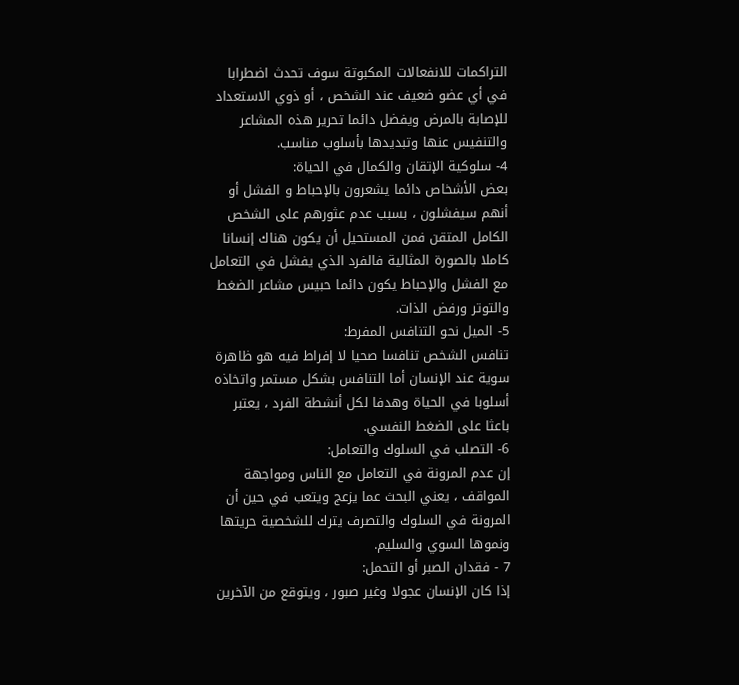التراكمات للانفعالات المكبوتة سوف تحدث اضطرابا في أي عضو ضعيف عند الشخص ، أو ذوي الاستعداد للإصابة بالمرض ويفضل دائما تحرير هذه المشاعر والتنفيس عنها وتبديدها بأسلوب مناسب.
4- سلوكية الإتقان والكمال في الحياة:
بعض الأشخاص دائما يشعرون بالإحباط و الفشل أو أنهم سيفشلون ، بسبب عدم عثورهم على الشخص الكامل المتقن فمن المستحيل أن يكون هناك إنسانا كاملا بالصورة المثالية فالفرد الذي يفشل في التعامل مع الفشل والإحباط يكون دائما حبيس مشاعر الضغط والتوتر ورفض الذات.
5- الميل نحو التنافس المفرط:
تنافس الشخص تنافسا صحيا لا إفراط فيه هو ظاهرة سوية عند الإنسان أما التنافس بشكل مستمر واتخاذه أسلوبا في الحياة وهدفا لكل أنشطة الفرد ، يعتبر باعثا على الضغط النفسي.
6- التصلب في السلوك والتعامل:
إن عدم المرونة في التعامل مع الناس ومواجهة المواقف ، يعني البحث عما يزعج ويتعب في حين أن المرونة في السلوك والتصرف يترك للشخصية حريتها ونموها السوي والسليم.
7 - فقدان الصبر أو التحمل:
إذا كان الإنسان عجولا وغير صبور ، ويتوقع من الآخرين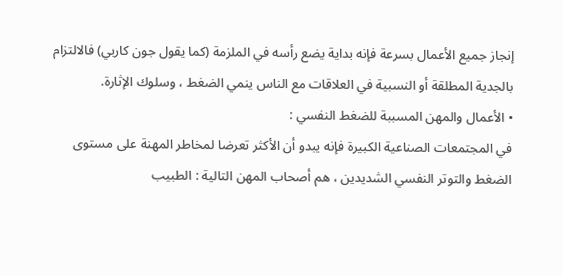إنجاز جميع الأعمال بسرعة فإنه بداية يضع رأسه في الملزمة (كما يقول جون كاربي) فالالتزام بالجدية المطلقة أو النسبية في العلاقات مع الناس ينمي الضغط ، وسلوك الإثارة.
• الأعمال والمهن المسببة للضغط النفسي :
في المجتمعات الصناعية الكبيرة فإنه يبدو أن الأكثر تعرضا لمخاطر المهنة على مستوى الضغط والتوتر النفسي الشديدين ، هم أصحاب المهن التالية : الطبيب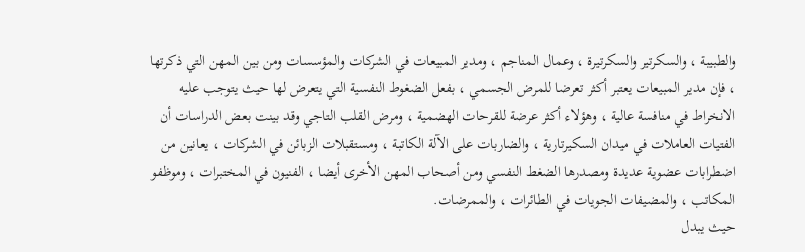والطبيبة ، والسكرتير والسكرتيرة ، وعمال المناجم ، ومدير المبيعات في الشركات والمؤسسات ومن بين المهن التي ذكرتها ، فإن مدير المبيعات يعتبر أكثر تعرضا للمرض الجسمي ، بفعل الضغوط النفسية التي يتعرض لها حيث يتوجب عليه الانخراط في منافسة عالية ، وهؤلاء أكثر عرضة للقرحات الهضمية ، ومرض القلب التاجي وقد بينت بعض الدراسات أن الفتيات العاملات في ميدان السكيرتارية ، والضاربات على الآلة الكاتبة ، ومستقبلات الزبائن في الشركات ، يعانين من اضطرابات عضوية عديدة ومصدرها الضغط النفسي ومن أصحاب المهن الأخرى أيضا ، الفنيون في المختبرات ، وموظفو المكاتب ، والمضيفات الجويات في الطائرات ، والممرضات.
حيث يبدل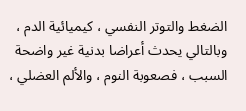الضغط والتوتر النفسي ، كيميائية الدم ، وبالتالي يحدث أعراضا بدنية غير واضحة السبب ، فصعوبة النوم ، والألم العضلي ،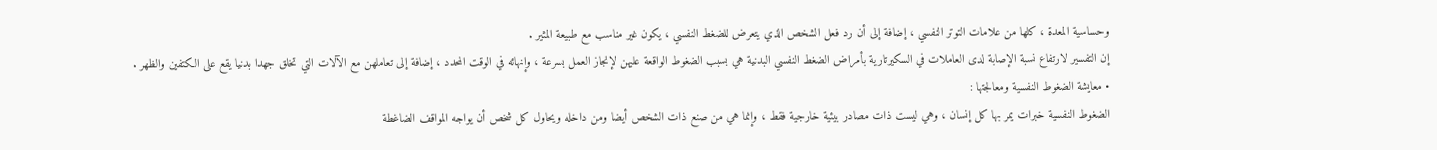وحساسية المعدة ، كلها من علامات التوتر النفسي ، إضافة إلى أن رد فعل الشخص الذي يتعرض للضغط النفسي ، يكون غير مناسب مع طبيعة المثير .
إن التفسير لارتفاع نسبة الإصابة لدى العاملات في السكيرتارية بأمراض الضغط النفسي البدنية هي بسبب الضغوط الواقعة عليهن لإنجاز العمل بسرعة ، وإنهائه في الوقت المحدد ، إضافة إلى تعاملهن مع الآلات التي تخلق جهدا بدنيا يقع على الكتفين والظهر .
• معايشة الضغوط النفسية ومعالجتها :
الضغوط النفسية خبرات يمر بها كل إنسان ، وهي ليست ذات مصادر بيئية خارجية فقط ، وإنما هي من صنع ذات الشخص أيضا ومن داخله ويحاول كل شخص أن يواجه المواقف الضاغطة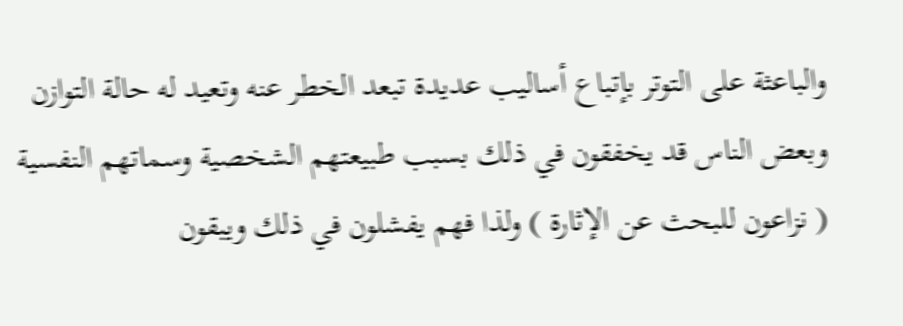والباعثة على التوتر بإتباع أساليب عديدة تبعد الخطر عنه وتعيد له حالة التوازن وبعض الناس قد يخفقون في ذلك بسبب طبيعتهم الشخصية وسماتهم النفسية ( نزاعون للبحث عن الإثارة ) ولذا فهم يفشلون في ذلك ويبقون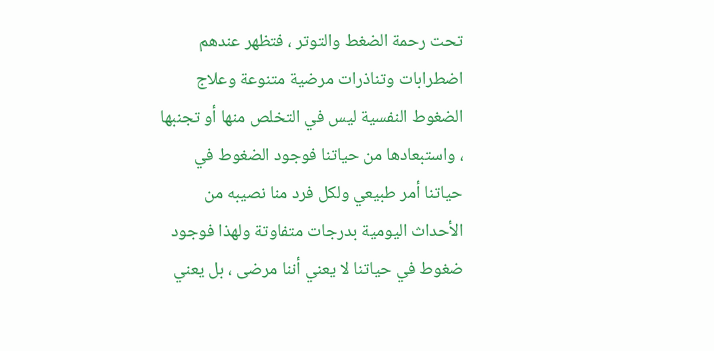تحت رحمة الضغط والتوتر ، فتظهر عندهم اضطرابات وتناذرات مرضية متنوعة وعلاج الضغوط النفسية ليس في التخلص منها أو تجنبها ، واستبعادها من حياتنا فوجود الضغوط في حياتنا أمر طبيعي ولكل فرد منا نصيبه من الأحداث اليومية بدرجات متفاوتة ولهذا فوجود ضغوط في حياتنا لا يعني أننا مرضى ، بل يعني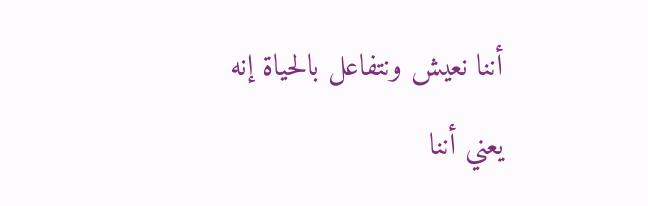أننا نعيش ونتفاعل بالحياة إنه يعني أننا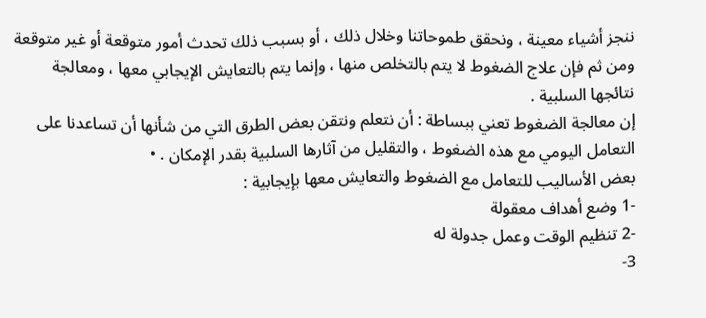ننجز أشياء معينة ، ونحقق طموحاتنا وخلال ذلك ، أو بسبب ذلك تحدث أمور متوقعة أو غير متوقعة ومن ثم فإن علاج الضغوط لا يتم بالتخلص منها ، وإنما يتم بالتعايش الإيجابي معها ، ومعالجة نتائجها السلبية .
إن معالجة الضغوط تعني ببساطة : أن نتعلم ونتقن بعض الطرق التي من شأنها أن تساعدنا على التعامل اليومي مع هذه الضغوط ، والتقليل من آثارها السلبية بقدر الإمكان . •
بعض الأساليب للتعامل مع الضغوط والتعايش معها بإيجابية :
-1 وضع أهداف معقولة
-2 تنظيم الوقت وعمل جدولة له
3-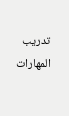تدريب المهارات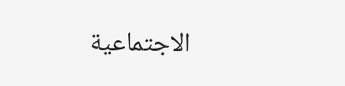الاجتماعية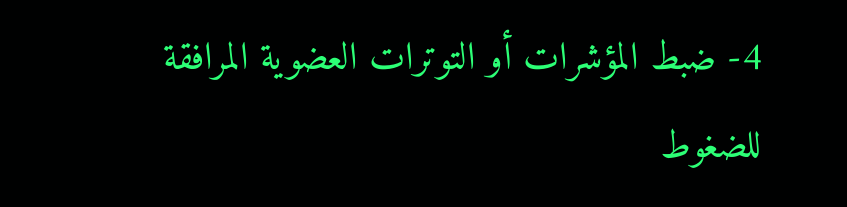4- ضبط المؤشرات أو التوترات العضوية المرافقة للضغوط